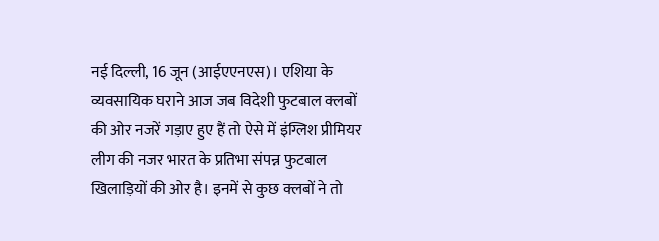नई दिल्ली, 16 जून (आईएएनएस)। एशिया के व्यवसायिक घराने आज जब विदेशी फुटबाल क्लबों की ओर नजरें गड़ाए हुए हैं तो ऐसे में इंग्लिश प्रीमियर लीग की नजर भारत के प्रतिभा संपन्न फुटबाल खिलाड़ियों की ओर है। इनमें से कुछ क्लबों ने तो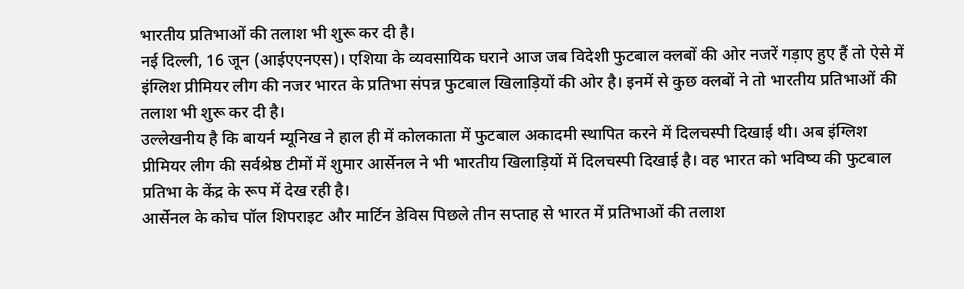भारतीय प्रतिभाओं की तलाश भी शुरू कर दी है।
नई दिल्ली, 16 जून (आईएएनएस)। एशिया के व्यवसायिक घराने आज जब विदेशी फुटबाल क्लबों की ओर नजरें गड़ाए हुए हैं तो ऐसे में इंग्लिश प्रीमियर लीग की नजर भारत के प्रतिभा संपन्न फुटबाल खिलाड़ियों की ओर है। इनमें से कुछ क्लबों ने तो भारतीय प्रतिभाओं की तलाश भी शुरू कर दी है।
उल्लेखनीय है कि बायर्न म्यूनिख ने हाल ही में कोलकाता में फुटबाल अकादमी स्थापित करने में दिलचस्पी दिखाई थी। अब इंग्लिश प्रीमियर लीग की सर्वश्रेष्ठ टीमों में शुमार आर्सेनल ने भी भारतीय खिलाड़ियों में दिलचस्पी दिखाई है। वह भारत को भविष्य की फुटबाल प्रतिभा के केंद्र के रूप में देख रही है।
आर्सेनल के कोच पॉल शिपराइट और मार्टिन डेविस पिछले तीन सप्ताह से भारत में प्रतिभाओं की तलाश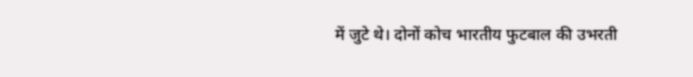में जुटे थे। दोनों कोच भारतीय फुटबाल की उभरती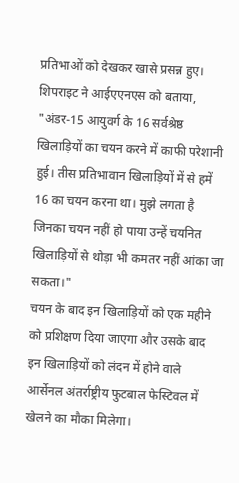प्रतिभाओं को देखकर खासे प्रसन्न हुए।
शिपराइट ने आईएएनएस को बताया, "अंडर-15 आयुवर्ग के 16 सर्वश्रेष्ठ खिलाड़ियों का चयन करने में काफी परेशानी हुई। तीस प्रतिभावान खिलाड़ियों में से हमें 16 का चयन करना था। मुझे लगता है जिनका चयन नहीं हो पाया उन्हें चयनित खिलाड़ियों से थोड़ा भी कमतर नहीं आंका जा सकता।"
चयन के बाद इन खिलाड़ियों को एक महीने को प्रशिक्षण दिया जाएगा और उसके बाद इन खिलाड़ियों को लंदन में होने वाले आर्सेनल अंतर्राष्ट्रीय फुटबाल फेस्टिवल में खेलने का मौका मिलेगा।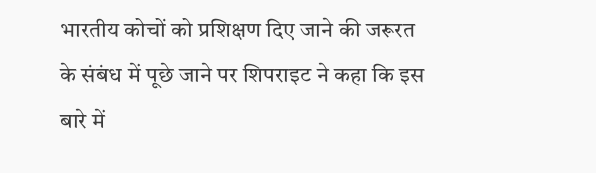भारतीय कोचों को प्रशिक्षण दिए जाने की जरूरत के संबंध में पूछे जाने पर शिपराइट ने कहा कि इस बारे में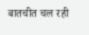बातचीत चल रही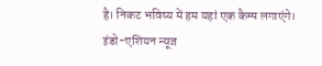है। निकट भविष्य में हम यहां एक कैम्प लगाएंगे।
इंडो-एशियन न्यूज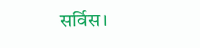सर्विस।